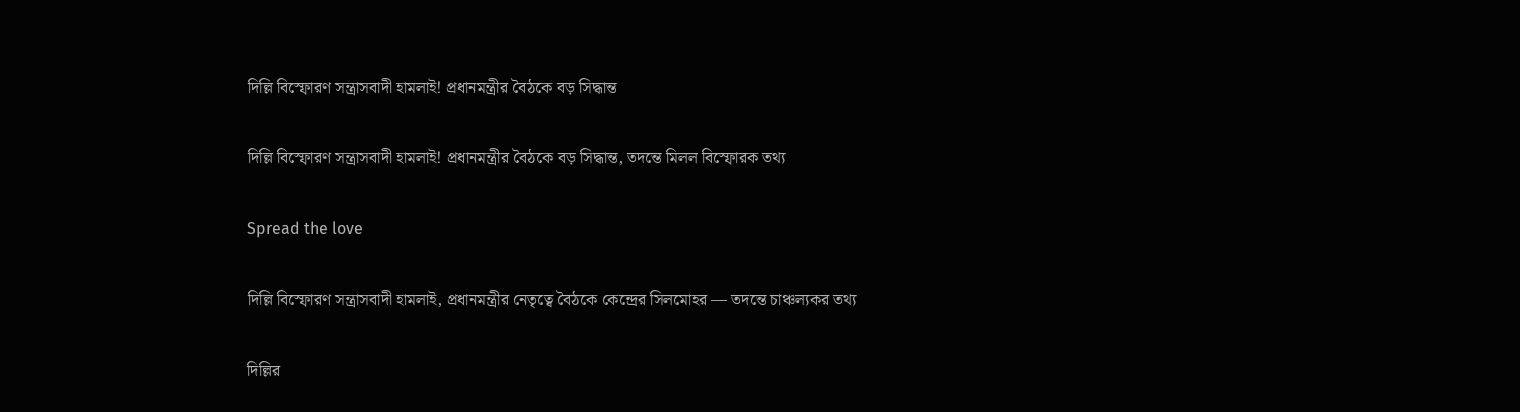দিল্লি বিস্ফোরণ সন্ত্রাসবাদী হামলাই! প্রধানমন্ত্রীর বৈঠকে বড় সিদ্ধান্ত

দিল্লি বিস্ফোরণ সন্ত্রাসবাদী হামলাই! প্রধানমন্ত্রীর বৈঠকে বড় সিদ্ধান্ত, তদন্তে মিলল বিস্ফোরক তথ্য

Spread the love

দিল্লি বিস্ফোরণ সন্ত্রাসবাদী হামলাই, প্রধানমন্ত্রীর নেতৃত্বে বৈঠকে কেন্দ্রের সিলমোহর — তদন্তে চাঞ্চল্যকর তথ্য

দিল্লির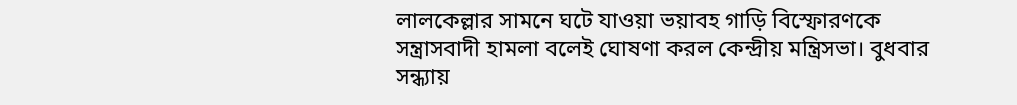লালকেল্লার সামনে ঘটে যাওয়া ভয়াবহ গাড়ি বিস্ফোরণকে সন্ত্রাসবাদী হামলা বলেই ঘোষণা করল কেন্দ্রীয় মন্ত্রিসভা। বুধবার সন্ধ্যায়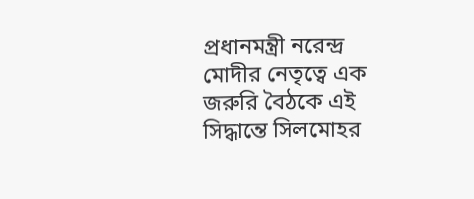প্রধানমন্ত্রী নরেন্দ্র মোদীর নেতৃত্বে এক জরুরি বৈঠকে এই সিদ্ধান্তে সিলমোহর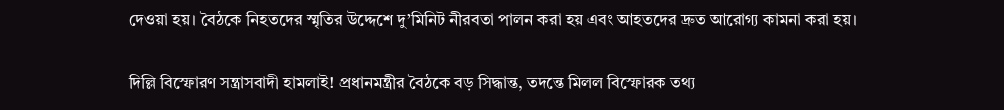দেওয়া হয়। বৈঠকে নিহতদের স্মৃতির উদ্দেশে দু’মিনিট নীরবতা পালন করা হয় এবং আহতদের দ্রুত আরোগ্য কামনা করা হয়।

দিল্লি বিস্ফোরণ সন্ত্রাসবাদী হামলাই! প্রধানমন্ত্রীর বৈঠকে বড় সিদ্ধান্ত, তদন্তে মিলল বিস্ফোরক তথ্য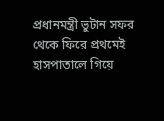প্রধানমন্ত্রী ভুটান সফর থেকে ফিরে প্রথমেই হাসপাতালে গিয়ে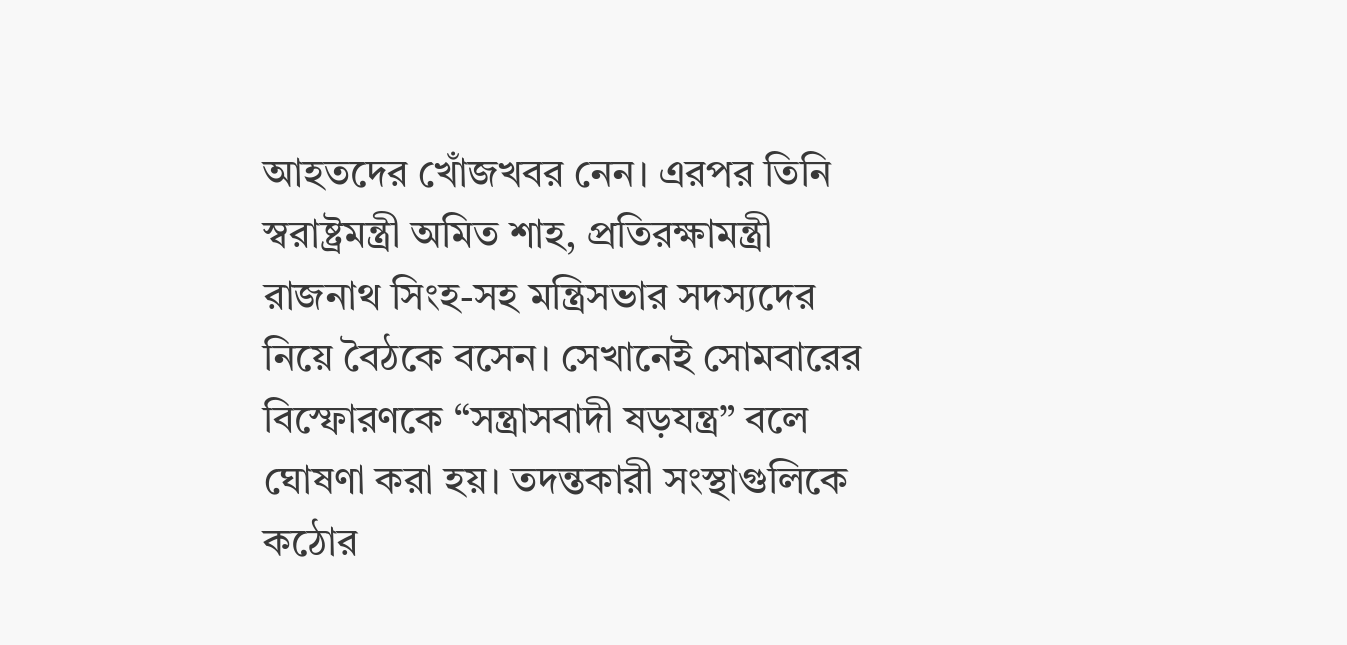আহতদের খোঁজখবর নেন। এরপর তিনি স্বরাষ্ট্রমন্ত্রী অমিত শাহ, প্রতিরক্ষামন্ত্রী রাজনাথ সিংহ-সহ মন্ত্রিসভার সদস্যদের নিয়ে বৈঠকে বসেন। সেখানেই সোমবারের বিস্ফোরণকে “সন্ত্রাসবাদী ষড়যন্ত্র” বলে ঘোষণা করা হয়। তদন্তকারী সংস্থাগুলিকে কঠোর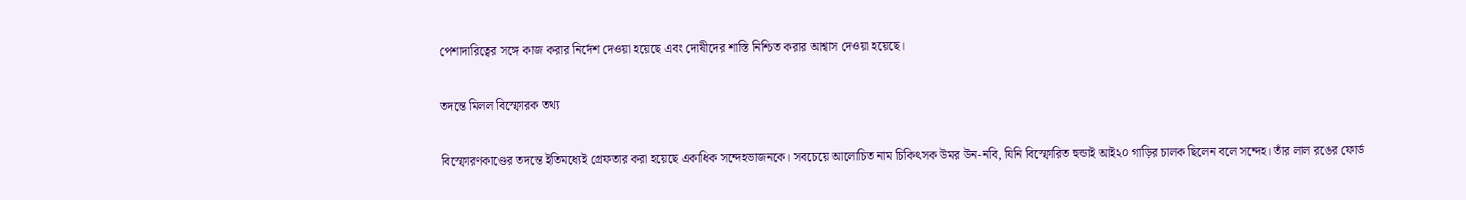পেশাদারিত্বের সঙ্গে কাজ করার নির্দেশ দেওয়া হয়েছে এবং দোষীদের শাস্তি নিশ্চিত করার আশ্বাস দেওয়া হয়েছে।

তদন্তে মিলল বিস্ফোরক তথ্য

বিস্ফোরণকাণ্ডের তদন্তে ইতিমধ্যেই গ্রেফতার করা হয়েছে একাধিক সন্দেহভাজনকে। সবচেয়ে আলোচিত নাম চিকিৎসক উমর উন-নবি, যিনি বিস্ফোরিত হুন্ডাই আই২০ গাড়ির চালক ছিলেন বলে সন্দেহ। তাঁর লাল রঙের ফোর্ড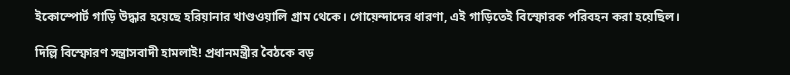ইকোস্পোর্ট গাড়ি উদ্ধার হয়েছে হরিয়ানার খাণ্ডওয়ালি গ্রাম থেকে। গোয়েন্দাদের ধারণা, এই গাড়িতেই বিস্ফোরক পরিবহন করা হয়েছিল।

দিল্লি বিস্ফোরণ সন্ত্রাসবাদী হামলাই! প্রধানমন্ত্রীর বৈঠকে বড়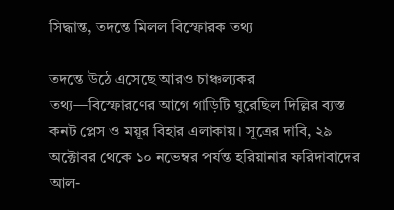সিদ্ধান্ত, তদন্তে মিলল বিস্ফোরক তথ্য

তদন্তে উঠে এসেছে আরও চাঞ্চল্যকর তথ্য—বিস্ফোরণের আগে গাড়িটি ঘুরেছিল দিল্লির ব্যস্ত কনট প্লেস ও ময়ূর বিহার এলাকায়। সূত্রের দাবি, ২৯ অক্টোবর থেকে ১০ নভেম্বর পর্যন্ত হরিয়ানার ফরিদাবাদের আল-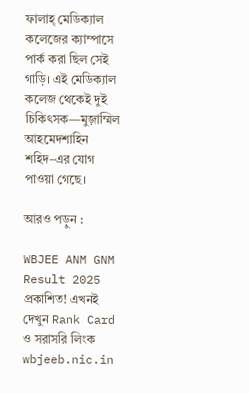ফালাহ্‌ মেডিক্যাল কলেজের ক্যাম্পাসে পার্ক করা ছিল সেই গাড়ি। এই মেডিক্যাল কলেজ থেকেই দুই চিকিৎসক—মুজ়াম্মিল আহমেদশাহিন শহিদ–এর যোগ পাওয়া গেছে।

আরও পড়ুন :

WBJEE ANM GNM Result 2025 প্রকাশিত! এখনই দেখুন Rank Card ও সরাসরি লিংক wbjeeb.nic.in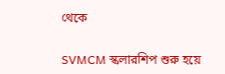থেকে

SVMCM স্কলারশিপ শুরু হয়ে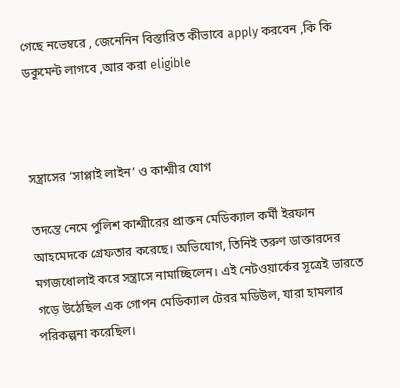গেছে নভেম্বরে , জেনেনিন বিস্তারিত কীভাবে apply করবেন ,কি কি ডকুমেন্ট লাগবে ,আর করা eligible



সন্ত্রাসের ‘সাপ্লাই লাইন’ ও কাশ্মীর যোগ

তদন্তে নেমে পুলিশ কাশ্মীরের প্রাক্তন মেডিক্যাল কর্মী ইরফান আহমেদকে গ্রেফতার করেছে। অভিযোগ, তিনিই তরুণ ডাক্তারদের মগজধোলাই করে সন্ত্রাসে নামাচ্ছিলেন। এই নেটওয়ার্কের সূত্রেই ভারতে গড়ে উঠেছিল এক গোপন মেডিক্যাল টেরর মডিউল, যারা হামলার পরিকল্পনা করেছিল।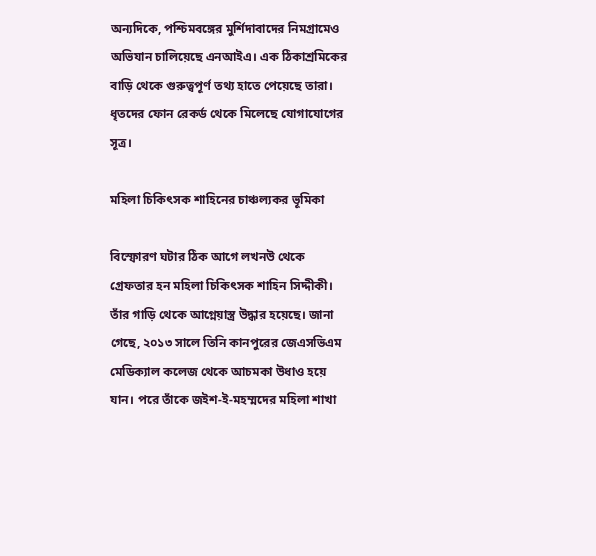অন্যদিকে, পশ্চিমবঙ্গের মুর্শিদাবাদের নিমগ্রামেও অভিযান চালিয়েছে এনআইএ। এক ঠিকাশ্রমিকের বাড়ি থেকে গুরুত্বপূর্ণ তথ্য হাতে পেয়েছে তারা। ধৃতদের ফোন রেকর্ড থেকে মিলেছে যোগাযোগের সূত্র।

মহিলা চিকিৎসক শাহিনের চাঞ্চল্যকর ভূমিকা

বিস্ফোরণ ঘটার ঠিক আগে লখনউ থেকে গ্রেফতার হন মহিলা চিকিৎসক শাহিন সিদ্দীকী। তাঁর গাড়ি থেকে আগ্নেয়াস্ত্র উদ্ধার হয়েছে। জানা গেছে, ২০১৩ সালে তিনি কানপুরের জেএসভিএম মেডিক্যাল কলেজ থেকে আচমকা উধাও হয়ে যান। পরে তাঁকে জইশ-ই-মহম্মদের মহিলা শাখা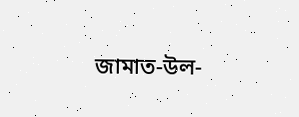জামাত-উল-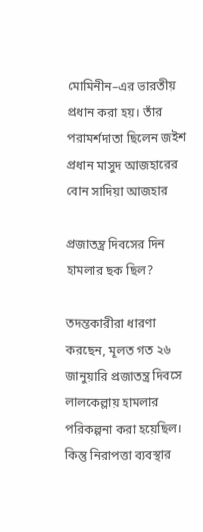মোমিনীন–এর ভারতীয় প্রধান করা হয়। তাঁর পরামর্শদাতা ছিলেন জইশ প্রধান মাসুদ আজহারের বোন সাদিয়া আজহার

প্রজাতন্ত্র দিবসের দিন হামলার ছক ছিল?

তদন্তকারীরা ধারণা করছেন, মূলত গত ২৬ জানুয়ারি প্রজাতন্ত্র দিবসে লালকেল্লায় হামলার পরিকল্পনা করা হয়েছিল। কিন্তু নিরাপত্তা ব্যবস্থার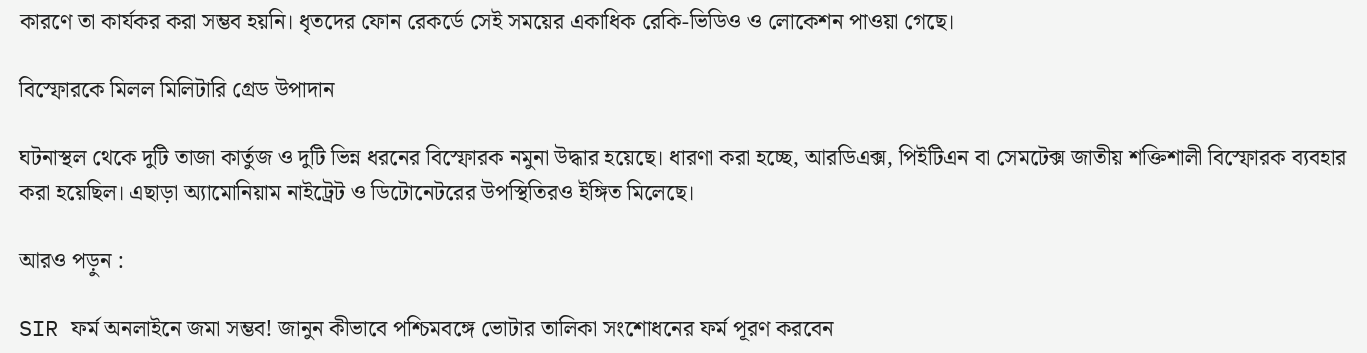কারণে তা কার্যকর করা সম্ভব হয়নি। ধৃতদের ফোন রেকর্ডে সেই সময়ের একাধিক রেকি-ভিডিও ও লোকেশন পাওয়া গেছে।

বিস্ফোরকে মিলল মিলিটারি গ্রেড উপাদান

ঘটনাস্থল থেকে দুটি তাজা কার্তুজ ও দুটি ভিন্ন ধরনের বিস্ফোরক নমুনা উদ্ধার হয়েছে। ধারণা করা হচ্ছে, আরডিএক্স, পিইটিএন বা সেমটেক্স জাতীয় শক্তিশালী বিস্ফোরক ব্যবহার করা হয়েছিল। এছাড়া অ্যামোনিয়াম নাইট্রেট ও ডিটোনেটরের উপস্থিতিরও ইঙ্গিত মিলেছে।

আরও পড়ুন :

SIR ফর্ম অনলাইনে জমা সম্ভব! জানুন কীভাবে পশ্চিমবঙ্গে ভোটার তালিকা সংশোধনের ফর্ম পূরণ করবেন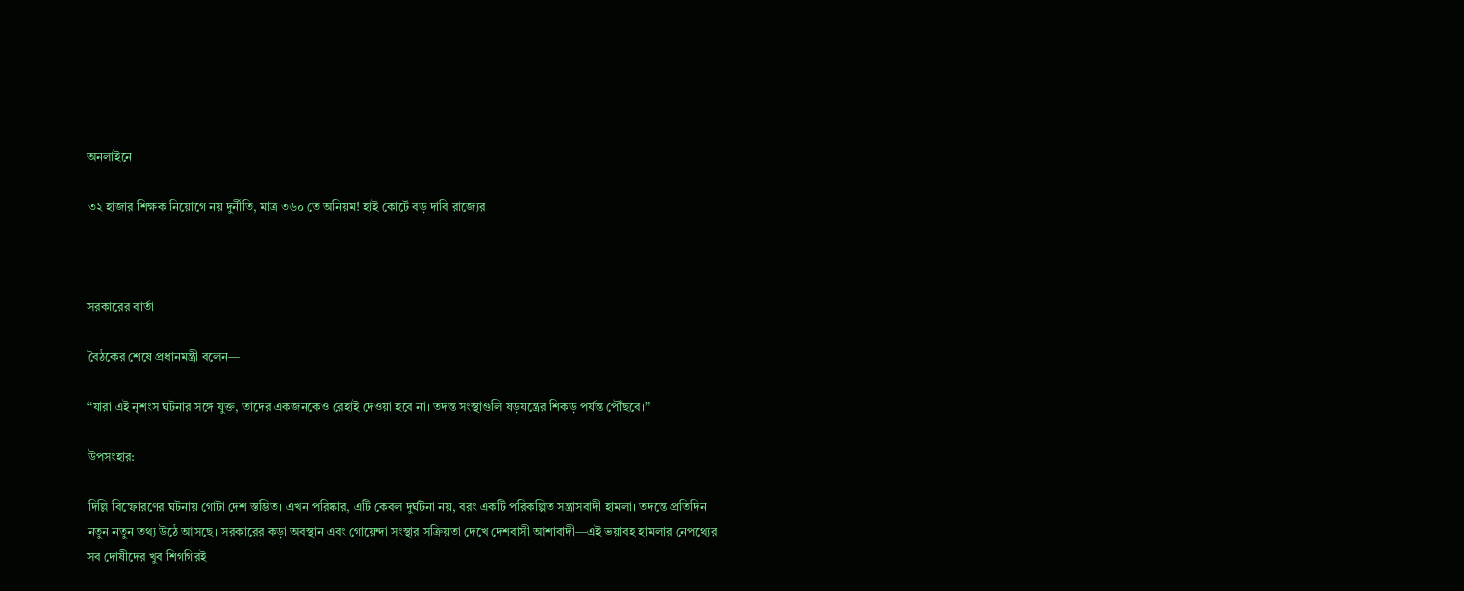অনলাইনে

৩২ হাজার শিক্ষক নিয়োগে নয় দুর্নীতি, মাত্র ৩৬০ তে অনিয়ম! হাই কোর্টে বড় দাবি রাজ্যের



সরকারের বার্তা

বৈঠকের শেষে প্রধানমন্ত্রী বলেন—

“যারা এই নৃশংস ঘটনার সঙ্গে যুক্ত, তাদের একজনকেও রেহাই দেওয়া হবে না। তদন্ত সংস্থাগুলি ষড়যন্ত্রের শিকড় পর্যন্ত পৌঁছবে।”

উপসংহার:

দিল্লি বিস্ফোরণের ঘটনায় গোটা দেশ স্তম্ভিত। এখন পরিষ্কার, এটি কেবল দুর্ঘটনা নয়, বরং একটি পরিকল্পিত সন্ত্রাসবাদী হামলা। তদন্তে প্রতিদিন নতুন নতুন তথ্য উঠে আসছে। সরকারের কড়া অবস্থান এবং গোয়েন্দা সংস্থার সক্রিয়তা দেখে দেশবাসী আশাবাদী—এই ভয়াবহ হামলার নেপথ্যের সব দোষীদের খুব শিগগিরই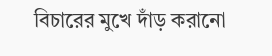বিচারের মুখে দাঁড় করানো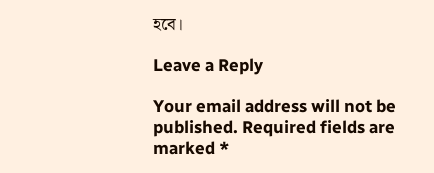হবে।

Leave a Reply

Your email address will not be published. Required fields are marked *